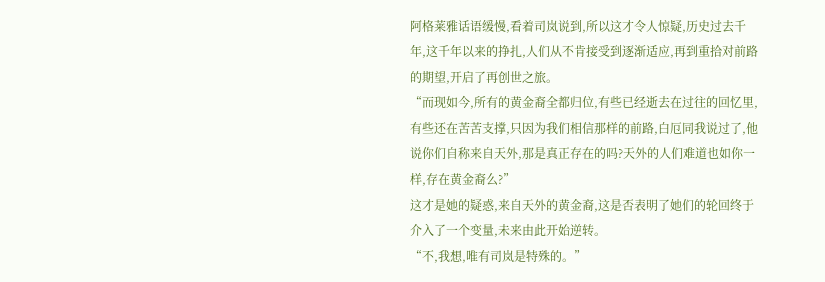阿格莱雅话语缓慢,看着司岚说到,所以这才令人惊疑,历史过去千年,这千年以来的挣扎,人们从不肯接受到逐渐适应,再到重拾对前路的期望,开启了再创世之旅。
“而现如今,所有的黄金裔全都归位,有些已经逝去在过往的回忆里,有些还在苦苦支撑,只因为我们相信那样的前路,白厄同我说过了,他说你们自称来自天外,那是真正存在的吗?天外的人们难道也如你一样,存在黄金裔么?”
这才是她的疑惑,来自天外的黄金裔,这是否表明了她们的轮回终于介入了一个变量,未来由此开始逆转。
“不,我想,唯有司岚是特殊的。”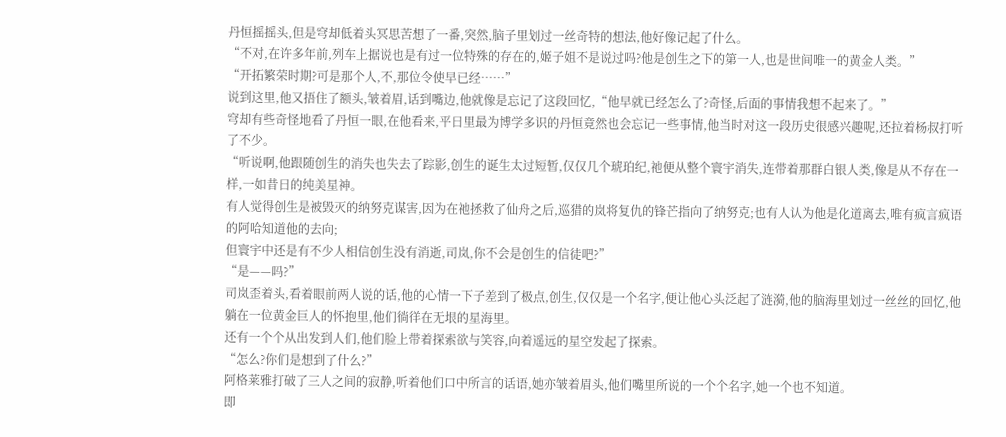丹恒摇摇头,但是穹却低着头冥思苦想了一番,突然,脑子里划过一丝奇特的想法,他好像记起了什么。
“不对,在许多年前,列车上据说也是有过一位特殊的存在的,姬子姐不是说过吗?他是创生之下的第一人,也是世间唯一的黄金人类。”
“开拓繁荣时期?可是那个人,不,那位令使早已经……”
说到这里,他又捂住了额头,皱着眉,话到嘴边,他就像是忘记了这段回忆,“他早就已经怎么了?奇怪,后面的事情我想不起来了。”
穹却有些奇怪地看了丹恒一眼,在他看来,平日里最为博学多识的丹恒竟然也会忘记一些事情,他当时对这一段历史很感兴趣呢,还拉着杨叔打听了不少。
“听说啊,他跟随创生的消失也失去了踪影,创生的诞生太过短暂,仅仅几个琥珀纪,祂便从整个寰宇消失,连带着那群白银人类,像是从不存在一样,一如昔日的纯美星神。
有人觉得创生是被毁灭的纳努克谋害,因为在祂拯救了仙舟之后,巡猎的岚将复仇的锋芒指向了纳努克;也有人认为他是化道离去,唯有疯言疯语的阿哈知道他的去向;
但寰宇中还是有不少人相信创生没有消逝,司岚,你不会是创生的信徒吧?”
“是——吗?”
司岚歪着头,看着眼前两人说的话,他的心情一下子差到了极点,创生,仅仅是一个名字,便让他心头泛起了涟漪,他的脑海里划过一丝丝的回忆,他躺在一位黄金巨人的怀抱里,他们徜徉在无垠的星海里。
还有一个个从出发到人们,他们脸上带着探索欲与笑容,向着遥远的星空发起了探索。
“怎么?你们是想到了什么?”
阿格莱雅打破了三人之间的寂静,听着他们口中所言的话语,她亦皱着眉头,他们嘴里所说的一个个名字,她一个也不知道。
即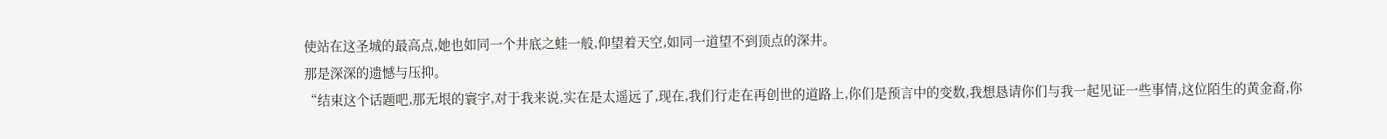使站在这圣城的最高点,她也如同一个井底之蛙一般,仰望着天空,如同一道望不到顶点的深井。
那是深深的遗憾与压抑。
“结束这个话题吧,那无垠的寰宇,对于我来说,实在是太遥远了,现在,我们行走在再创世的道路上,你们是预言中的变数,我想恳请你们与我一起见证一些事情,这位陌生的黄金裔,你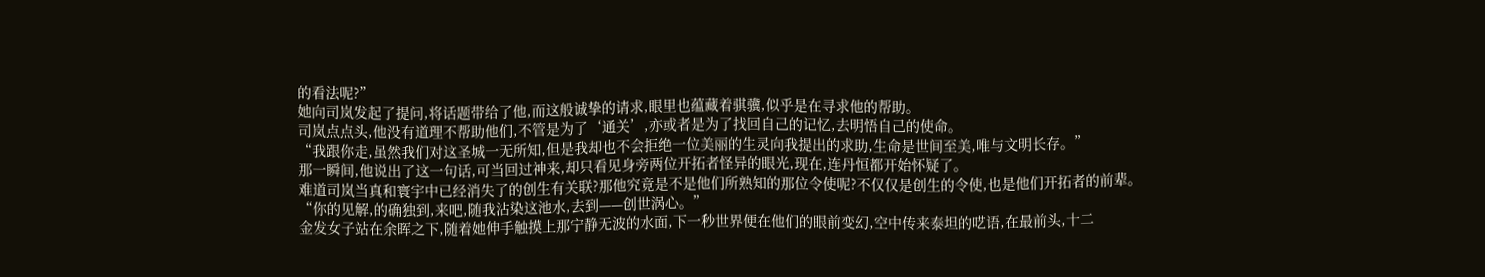的看法呢?”
她向司岚发起了提问,将话题带给了他,而这般诚挚的请求,眼里也蕴藏着骐骥,似乎是在寻求他的帮助。
司岚点点头,他没有道理不帮助他们,不管是为了‘通关’,亦或者是为了找回自己的记忆,去明悟自己的使命。
“我跟你走,虽然我们对这圣城一无所知,但是我却也不会拒绝一位美丽的生灵向我提出的求助,生命是世间至美,唯与文明长存。”
那一瞬间,他说出了这一句话,可当回过神来,却只看见身旁两位开拓者怪异的眼光,现在,连丹恒都开始怀疑了。
难道司岚当真和寰宇中已经消失了的创生有关联?那他究竟是不是他们所熟知的那位令使呢?不仅仅是创生的令使,也是他们开拓者的前辈。
“你的见解,的确独到,来吧,随我沾染这池水,去到——创世涡心。”
金发女子站在余晖之下,随着她伸手触摸上那宁静无波的水面,下一秒世界便在他们的眼前变幻,空中传来泰坦的呓语,在最前头,十二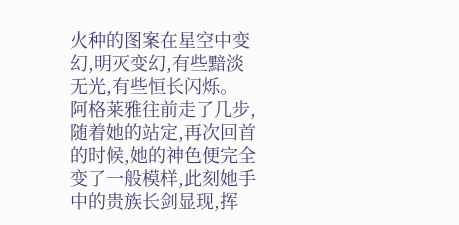火种的图案在星空中变幻,明灭变幻,有些黯淡无光,有些恒长闪烁。
阿格莱雅往前走了几步,随着她的站定,再次回首的时候,她的神色便完全变了一般模样,此刻她手中的贵族长剑显现,挥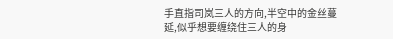手直指司岚三人的方向,半空中的金丝蔓延,似乎想要缠绕住三人的身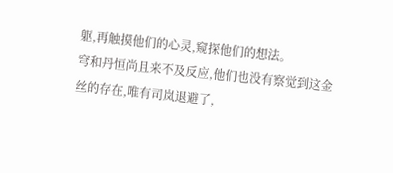躯,再触摸他们的心灵,窥探他们的想法。
穹和丹恒尚且来不及反应,他们也没有察觉到这金丝的存在,唯有司岚退避了,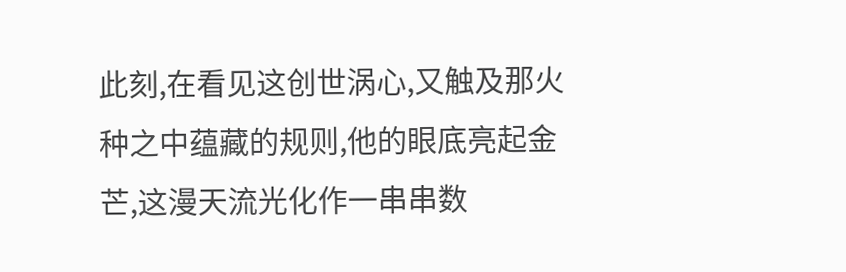此刻,在看见这创世涡心,又触及那火种之中蕴藏的规则,他的眼底亮起金芒,这漫天流光化作一串串数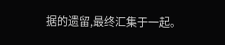据的遗留,最终汇集于一起。